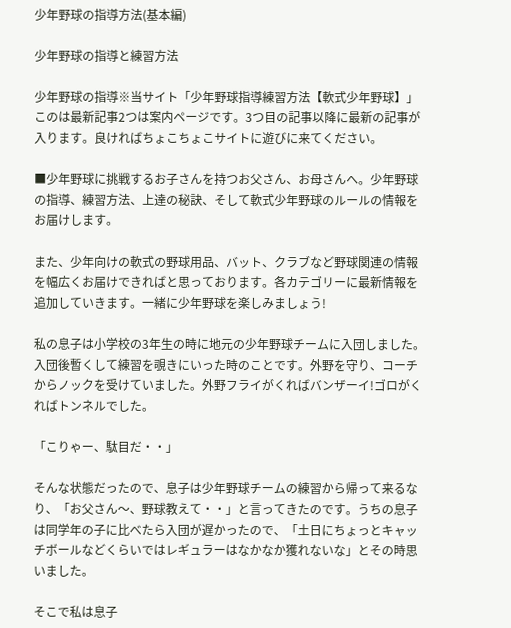少年野球の指導方法(基本編)

少年野球の指導と練習方法

少年野球の指導※当サイト「少年野球指導練習方法【軟式少年野球】」このは最新記事2つは案内ページです。3つ目の記事以降に最新の記事が入ります。良ければちょこちょこサイトに遊びに来てください。

■少年野球に挑戦するお子さんを持つお父さん、お母さんへ。少年野球の指導、練習方法、上達の秘訣、そして軟式少年野球のルールの情報をお届けします。

また、少年向けの軟式の野球用品、バット、クラブなど野球関連の情報を幅広くお届けできればと思っております。各カテゴリーに最新情報を追加していきます。一緒に少年野球を楽しみましょう!

私の息子は小学校の3年生の時に地元の少年野球チームに入団しました。入団後暫くして練習を覗きにいった時のことです。外野を守り、コーチからノックを受けていました。外野フライがくればバンザーイ!ゴロがくればトンネルでした。

「こりゃー、駄目だ・・」

そんな状態だったので、息子は少年野球チームの練習から帰って来るなり、「お父さん〜、野球教えて・・」と言ってきたのです。うちの息子は同学年の子に比べたら入団が遅かったので、「土日にちょっとキャッチボールなどくらいではレギュラーはなかなか獲れないな」とその時思いました。

そこで私は息子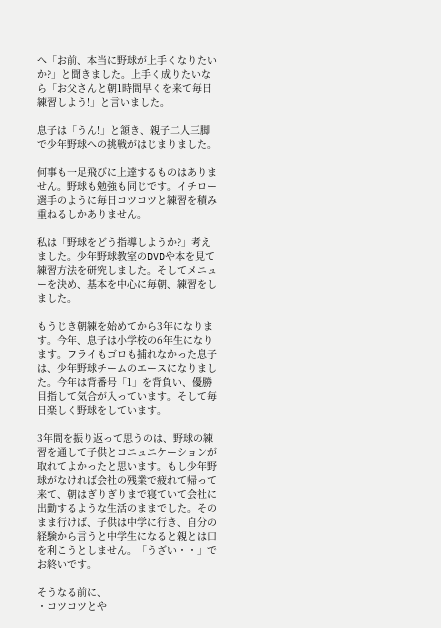へ「お前、本当に野球が上手くなりたいか?」と聞きました。上手く成りたいなら「お父さんと朝1時間早くを来て毎日練習しよう!」と言いました。

息子は「うん!」と頷き、親子二人三脚で少年野球への挑戦がはじまりました。

何事も一足飛びに上達するものはありません。野球も勉強も同じです。イチロー選手のように毎日コツコツと練習を積み重ねるしかありません。

私は「野球をどう指導しようか?」考えました。少年野球教室のDVDや本を見て練習方法を研究しました。そしてメニューを決め、基本を中心に毎朝、練習をしました。

もうじき朝練を始めてから3年になります。今年、息子は小学校の6年生になります。フライもゴロも捕れなかった息子は、少年野球チームのエースになりました。今年は背番号「1」を背負い、優勝目指して気合が入っています。そして毎日楽しく野球をしています。

3年間を振り返って思うのは、野球の練習を通して子供とコニュニケーションが取れてよかったと思います。もし少年野球がなければ会社の残業で疲れて帰って来て、朝はぎりぎりまで寝ていて会社に出勤するような生活のままでした。そのまま行けば、子供は中学に行き、自分の経験から言うと中学生になると親とは口を利こうとしません。「うざい・・」でお終いです。

そうなる前に、
・コツコツとや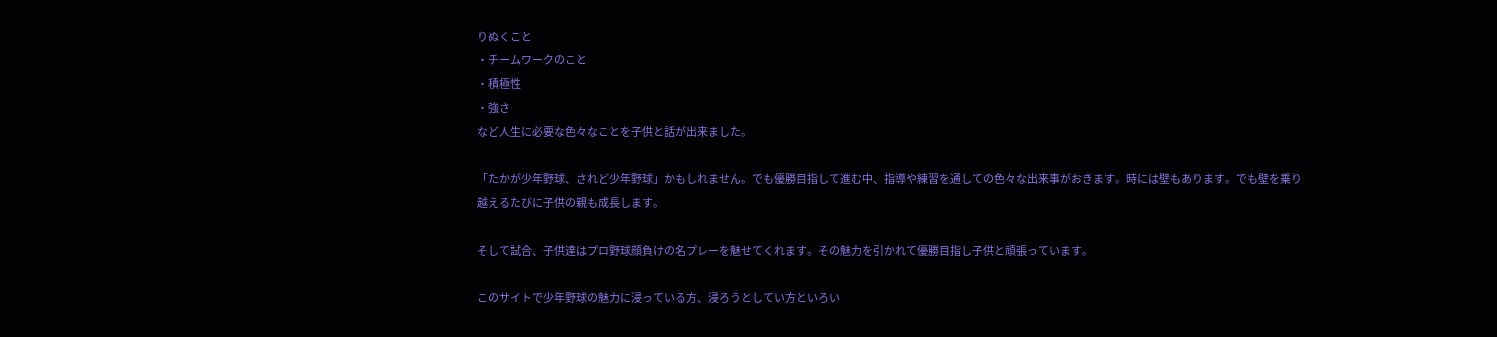りぬくこと
・チームワークのこと
・積極性
・強さ
など人生に必要な色々なことを子供と話が出来ました。

「たかが少年野球、されど少年野球」かもしれません。でも優勝目指して進む中、指導や練習を通しての色々な出来事がおきます。時には壁もあります。でも壁を乗り越えるたびに子供の親も成長します。

そして試合、子供達はプロ野球顔負けの名プレーを魅せてくれます。その魅力を引かれて優勝目指し子供と頑張っています。

このサイトで少年野球の魅力に浸っている方、浸ろうとしてい方といろい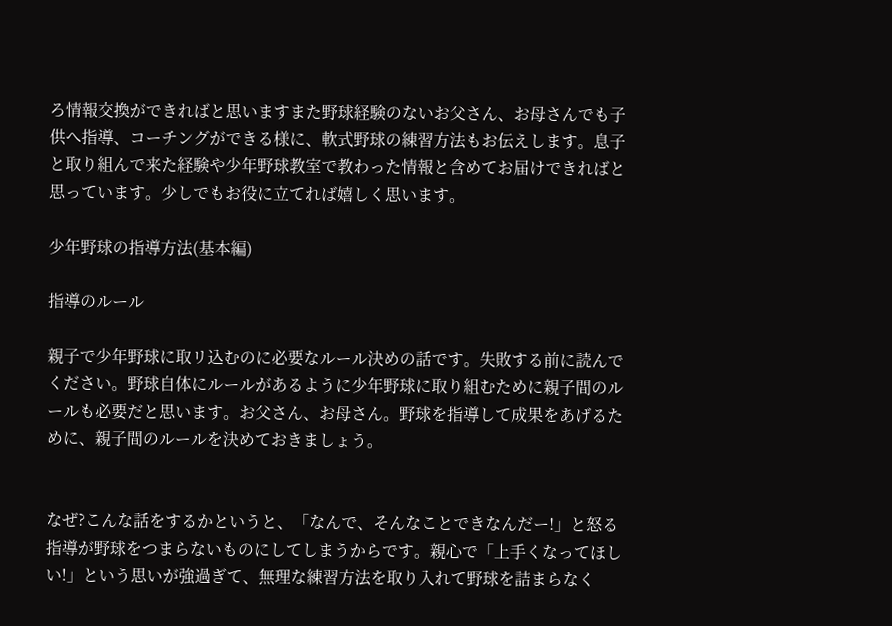ろ情報交換ができればと思いますまた野球経験のないお父さん、お母さんでも子供へ指導、コーチングができる様に、軟式野球の練習方法もお伝えします。息子と取り組んで来た経験や少年野球教室で教わった情報と含めてお届けできればと思っています。少しでもお役に立てれば嬉しく思います。

少年野球の指導方法(基本編)

指導のルール

親子で少年野球に取リ込むのに必要なルール決めの話です。失敗する前に読んでください。野球自体にルールがあるように少年野球に取り組むために親子間のルールも必要だと思います。お父さん、お母さん。野球を指導して成果をあげるために、親子間のルールを決めておきましょう。


なぜ?こんな話をするかというと、「なんで、そんなことできなんだー!」と怒る指導が野球をつまらないものにしてしまうからです。親心で「上手くなってほしい!」という思いが強過ぎて、無理な練習方法を取り入れて野球を詰まらなく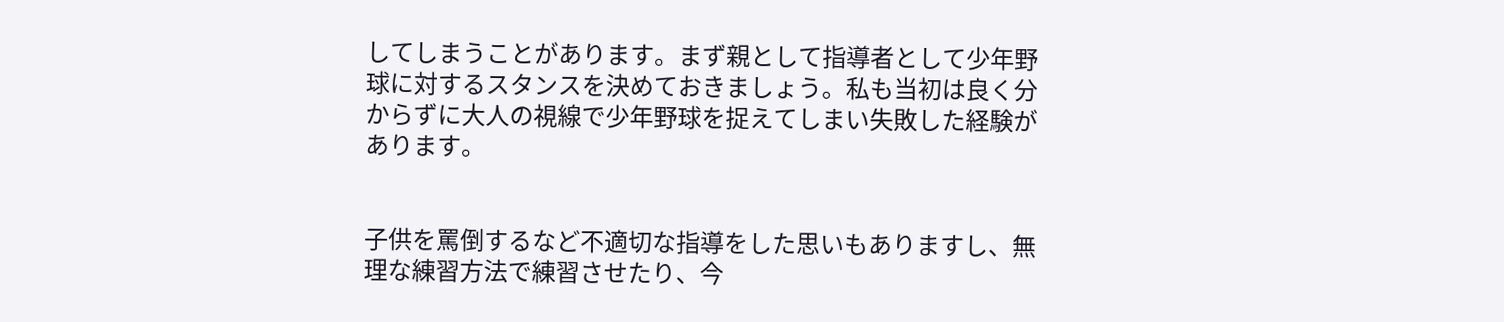してしまうことがあります。まず親として指導者として少年野球に対するスタンスを決めておきましょう。私も当初は良く分からずに大人の視線で少年野球を捉えてしまい失敗した経験があります。


子供を罵倒するなど不適切な指導をした思いもありますし、無理な練習方法で練習させたり、今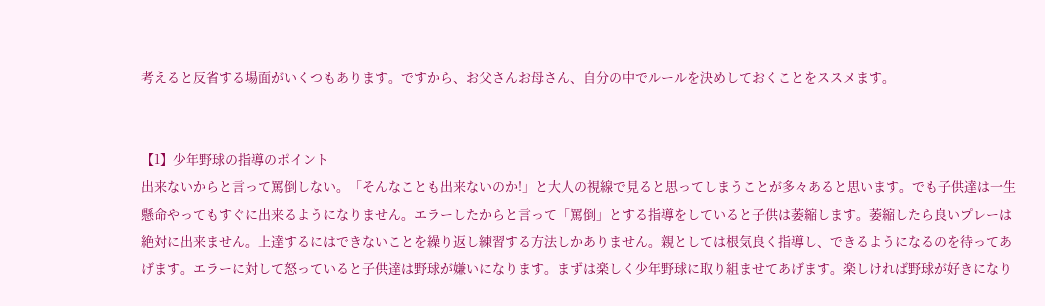考えると反省する場面がいくつもあります。ですから、お父さんお母さん、自分の中でルールを決めしておくことをススメます。


【1】少年野球の指導のポイント
出来ないからと言って罵倒しない。「そんなことも出来ないのか!」と大人の視線で見ると思ってしまうことが多々あると思います。でも子供達は一生懸命やってもすぐに出来るようになりません。エラーしたからと言って「罵倒」とする指導をしていると子供は萎縮します。萎縮したら良いプレーは絶対に出来ません。上達するにはできないことを繰り返し練習する方法しかありません。親としては根気良く指導し、できるようになるのを待ってあげます。エラーに対して怒っていると子供達は野球が嫌いになります。まずは楽しく少年野球に取り組ませてあげます。楽しければ野球が好きになり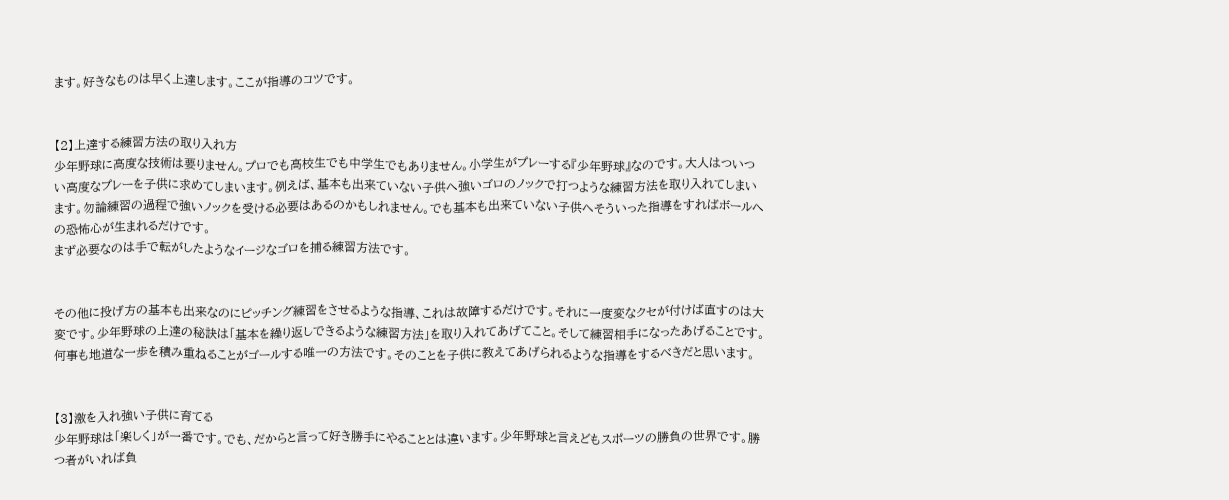ます。好きなものは早く上達します。ここが指導のコツです。


【2】上達する練習方法の取り入れ方
少年野球に高度な技術は要りません。プロでも高校生でも中学生でもありません。小学生がプレーする『少年野球』なのです。大人はついつい高度なプレーを子供に求めてしまいます。例えば、基本も出来ていない子供へ強いゴロのノックで打つような練習方法を取り入れてしまいます。勿論練習の過程で強いノックを受ける必要はあるのかもしれません。でも基本も出来ていない子供へそういった指導をすればボールへの恐怖心が生まれるだけです。
まず必要なのは手で転がしたようなイージなゴロを捕る練習方法です。


その他に投げ方の基本も出来なのにピッチング練習をさせるような指導、これは故障するだけです。それに一度変なクセが付けば直すのは大変です。少年野球の上達の秘訣は「基本を繰り返しできるような練習方法」を取り入れてあげてこと。そして練習相手になったあげることです。何事も地道な一歩を積み重ねることがゴールする唯一の方法です。そのことを子供に教えてあげられるような指導をするべきだと思います。


【3】激を入れ強い子供に育てる
少年野球は「楽しく」が一番です。でも、だからと言って好き勝手にやることとは違います。少年野球と言えどもスポーツの勝負の世界です。勝つ者がいれば負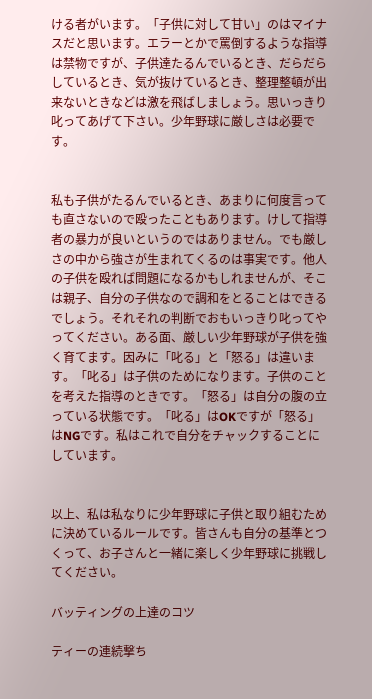ける者がいます。「子供に対して甘い」のはマイナスだと思います。エラーとかで罵倒するような指導は禁物ですが、子供達たるんでいるとき、だらだらしているとき、気が抜けているとき、整理整頓が出来ないときなどは激を飛ばしましょう。思いっきり叱ってあげて下さい。少年野球に厳しさは必要です。


私も子供がたるんでいるとき、あまりに何度言っても直さないので殴ったこともあります。けして指導者の暴力が良いというのではありません。でも厳しさの中から強さが生まれてくるのは事実です。他人の子供を殴れば問題になるかもしれませんが、そこは親子、自分の子供なので調和をとることはできるでしょう。それそれの判断でおもいっきり叱ってやってください。ある面、厳しい少年野球が子供を強く育てます。因みに「叱る」と「怒る」は違います。「叱る」は子供のためになります。子供のことを考えた指導のときです。「怒る」は自分の腹の立っている状態です。「叱る」はOKですが「怒る」はNGです。私はこれで自分をチャックすることにしています。


以上、私は私なりに少年野球に子供と取り組むために決めているルールです。皆さんも自分の基準とつくって、お子さんと一緒に楽しく少年野球に挑戦してください。

バッティングの上達のコツ

ティーの連続撃ち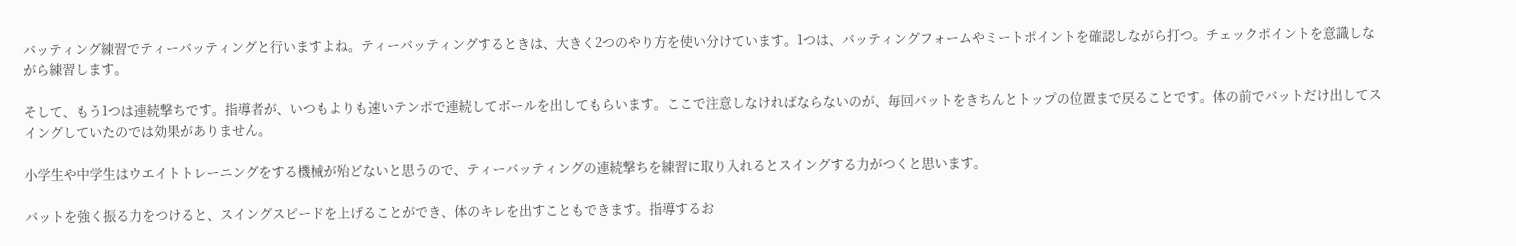バッティング練習でティーバッティングと行いますよね。ティーバッティングするときは、大きく2つのやり方を使い分けています。1つは、バッティングフォームやミートポイントを確認しながら打つ。チェックポイントを意識しながら練習します。

そして、もう1つは連続撃ちです。指導者が、いつもよりも速いテンポで連続してボールを出してもらいます。ここで注意しなければならないのが、毎回バットをきちんとトップの位置まで戻ることです。体の前でバットだけ出してスイングしていたのでは効果がありません。

小学生や中学生はウエイトトレーニングをする機械が殆どないと思うので、ティーバッティングの連続撃ちを練習に取り入れるとスイングする力がつくと思います。

バットを強く振る力をつけると、スイングスピードを上げることができ、体のキレを出すこともできます。指導するお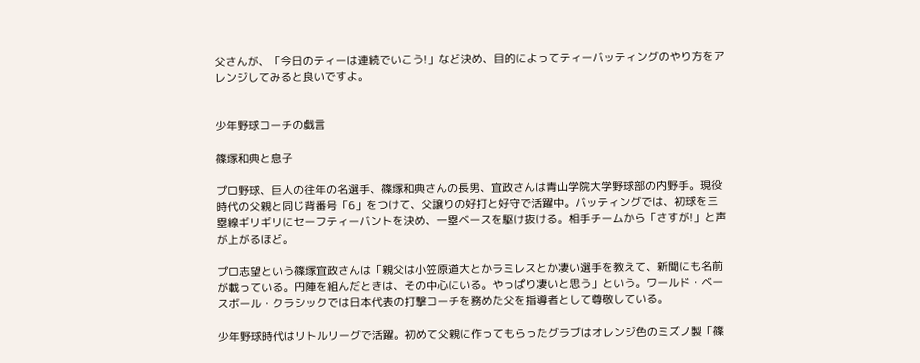父さんが、「今日のティーは連続でいこう!」など決め、目的によってティーバッティングのやり方をアレンジしてみると良いですよ。


少年野球コーチの戯言

篠塚和典と息子

プロ野球、巨人の往年の名選手、篠塚和典さんの長男、宜政さんは青山学院大学野球部の内野手。現役時代の父親と同じ背番号「6」をつけて、父譲りの好打と好守で活躍中。バッティングでは、初球を三塁線ギリギリにセーフティーバントを決め、一塁ベースを駆け抜ける。相手チームから「さすが!」と声が上がるほど。

プロ志望という篠塚宜政さんは「親父は小笠原道大とかラミレスとか凄い選手を教えて、新聞にも名前が載っている。円陣を組んだときは、その中心にいる。やっぱり凄いと思う」という。ワールド・ベースボール・クラシックでは日本代表の打撃コーチを務めた父を指導者として尊敬している。

少年野球時代はリトルリーグで活躍。初めて父親に作ってもらったグラブはオレンジ色のミズノ製「篠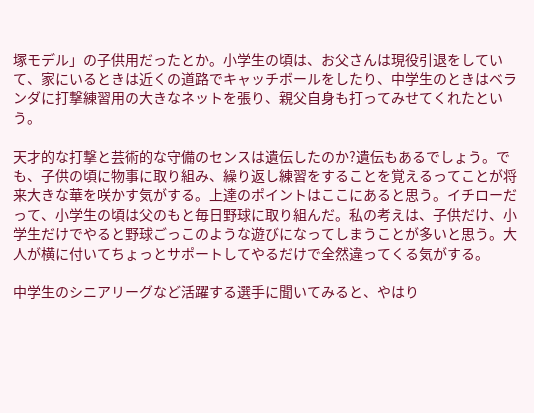塚モデル」の子供用だったとか。小学生の頃は、お父さんは現役引退をしていて、家にいるときは近くの道路でキャッチボールをしたり、中学生のときはベランダに打撃練習用の大きなネットを張り、親父自身も打ってみせてくれたという。

天才的な打撃と芸術的な守備のセンスは遺伝したのか?遺伝もあるでしょう。でも、子供の頃に物事に取り組み、繰り返し練習をすることを覚えるってことが将来大きな華を咲かす気がする。上達のポイントはここにあると思う。イチローだって、小学生の頃は父のもと毎日野球に取り組んだ。私の考えは、子供だけ、小学生だけでやると野球ごっこのような遊びになってしまうことが多いと思う。大人が横に付いてちょっとサポートしてやるだけで全然違ってくる気がする。

中学生のシニアリーグなど活躍する選手に聞いてみると、やはり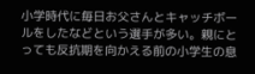小学時代に毎日お父さんとキャッチボールをしたなどという選手が多い。親にとっても反抗期を向かえる前の小学生の息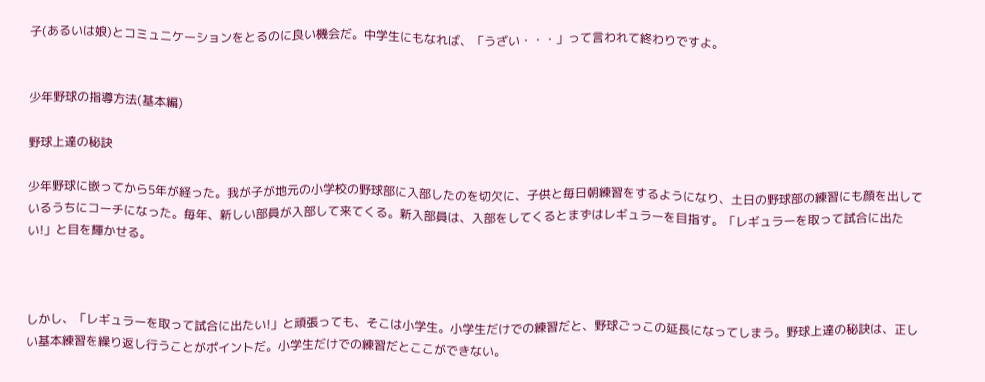子(あるいは娘)とコミュニケーションをとるのに良い機会だ。中学生にもなれば、「うざい・・・」って言われて終わりですよ。


少年野球の指導方法(基本編)

野球上達の秘訣

少年野球に嵌ってから5年が経った。我が子が地元の小学校の野球部に入部したのを切欠に、子供と毎日朝練習をするようになり、土日の野球部の練習にも顔を出しているうちにコーチになった。毎年、新しい部員が入部して来てくる。新入部員は、入部をしてくるとまずはレギュラーを目指す。「レギュラーを取って試合に出たい!」と目を輝かせる。



しかし、「レギュラーを取って試合に出たい!」と頑張っても、そこは小学生。小学生だけでの練習だと、野球ごっこの延長になってしまう。野球上達の秘訣は、正しい基本練習を繰り返し行うことがポイントだ。小学生だけでの練習だとここができない。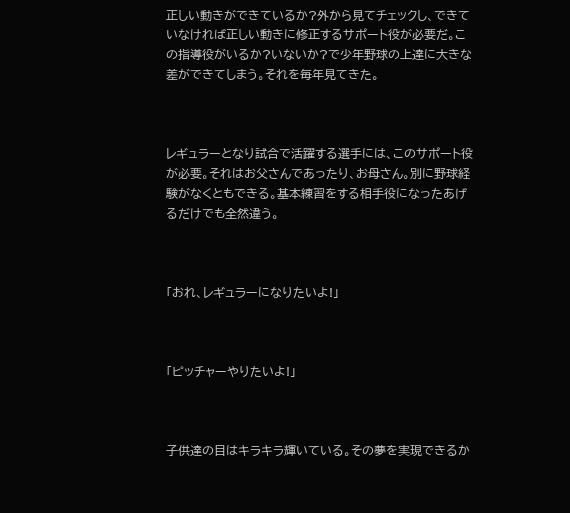正しい動きができているか?外から見てチェックし、できていなければ正しい動きに修正するサポート役が必要だ。この指導役がいるか?いないか?で少年野球の上達に大きな差ができてしまう。それを毎年見てきた。



レギュラーとなり試合で活躍する選手には、このサポート役が必要。それはお父さんであったり、お母さん。別に野球経験がなくともできる。基本練習をする相手役になったあげるだけでも全然違う。



「おれ、レギュラーになりたいよ!」



「ピッチャーやりたいよ!」



子供達の目はキラキラ輝いている。その夢を実現できるか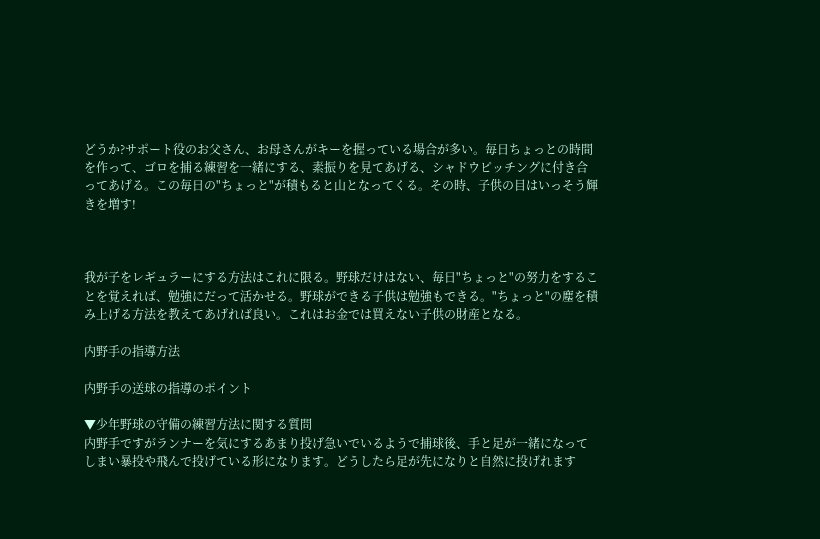どうか?サポート役のお父さん、お母さんがキーを握っている場合が多い。毎日ちょっとの時間を作って、ゴロを捕る練習を一緒にする、素振りを見てあげる、シャドウピッチングに付き合ってあげる。この毎日の"ちょっと"が積もると山となってくる。その時、子供の目はいっそう輝きを増す!



我が子をレギュラーにする方法はこれに限る。野球だけはない、毎日"ちょっと"の努力をすることを覚えれば、勉強にだって活かせる。野球ができる子供は勉強もできる。"ちょっと"の塵を積み上げる方法を教えてあげれば良い。これはお金では買えない子供の財産となる。

内野手の指導方法

内野手の送球の指導のポイント

▼少年野球の守備の練習方法に関する質問
内野手ですがランナーを気にするあまり投げ急いでいるようで捕球後、手と足が一緒になってしまい暴投や飛んで投げている形になります。どうしたら足が先になりと自然に投げれます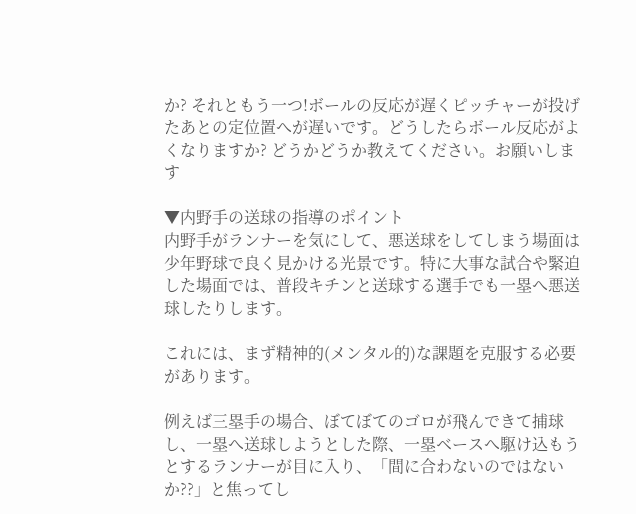か? それともう一つ!ボールの反応が遅くピッチャーが投げたあとの定位置へが遅いです。どうしたらボール反応がよくなりますか? どうかどうか教えてください。お願いします

▼内野手の送球の指導のポイント
内野手がランナーを気にして、悪送球をしてしまう場面は少年野球で良く見かける光景です。特に大事な試合や緊迫した場面では、普段キチンと送球する選手でも一塁へ悪送球したりします。

これには、まず精神的(メンタル的)な課題を克服する必要があります。

例えば三塁手の場合、ぼてぼてのゴロが飛んできて捕球し、一塁へ送球しようとした際、一塁ベースへ駆け込もうとするランナーが目に入り、「間に合わないのではないか??」と焦ってし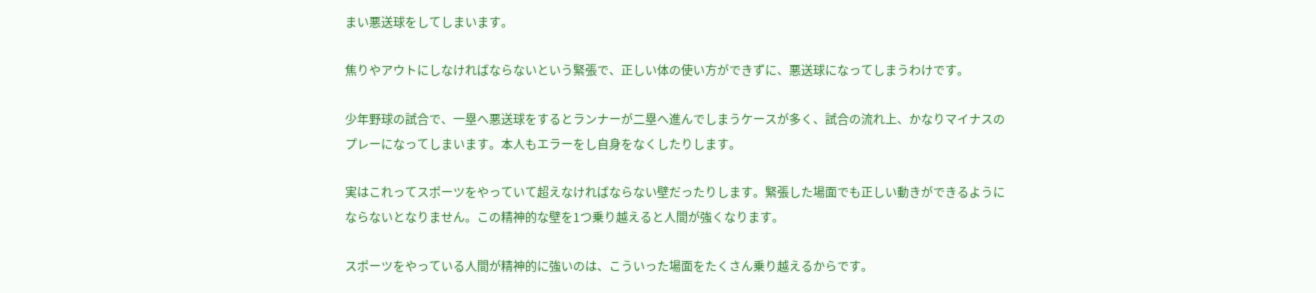まい悪送球をしてしまいます。

焦りやアウトにしなければならないという緊張で、正しい体の使い方ができずに、悪送球になってしまうわけです。

少年野球の試合で、一塁へ悪送球をするとランナーが二塁へ進んでしまうケースが多く、試合の流れ上、かなりマイナスのプレーになってしまいます。本人もエラーをし自身をなくしたりします。

実はこれってスポーツをやっていて超えなければならない壁だったりします。緊張した場面でも正しい動きができるようにならないとなりません。この精神的な壁を1つ乗り越えると人間が強くなります。

スポーツをやっている人間が精神的に強いのは、こういった場面をたくさん乗り越えるからです。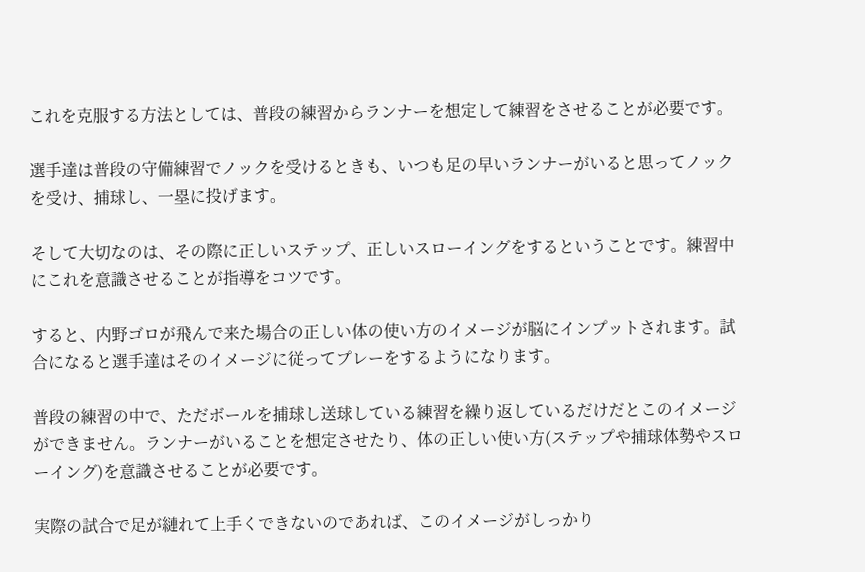これを克服する方法としては、普段の練習からランナーを想定して練習をさせることが必要です。

選手達は普段の守備練習でノックを受けるときも、いつも足の早いランナーがいると思ってノックを受け、捕球し、一塁に投げます。

そして大切なのは、その際に正しいステップ、正しいスローイングをするということです。練習中にこれを意識させることが指導をコツです。

すると、内野ゴロが飛んで来た場合の正しい体の使い方のイメージが脳にインプットされます。試合になると選手達はそのイメージに従ってプレーをするようになります。

普段の練習の中で、ただボールを捕球し送球している練習を繰り返しているだけだとこのイメージができません。ランナーがいることを想定させたり、体の正しい使い方(ステップや捕球体勢やスローイング)を意識させることが必要です。

実際の試合で足が縺れて上手くできないのであれば、このイメージがしっかり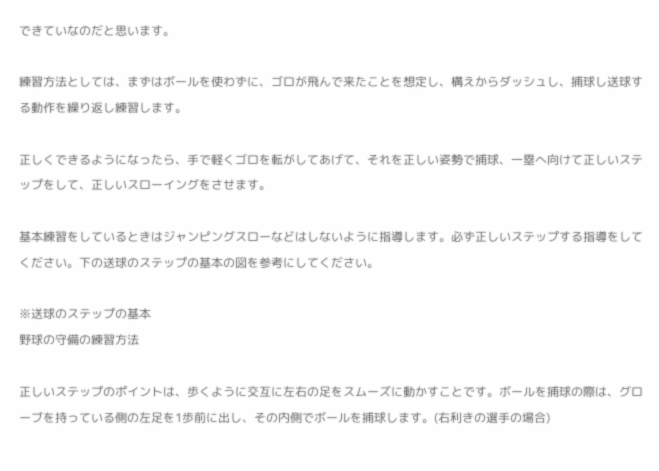できていなのだと思います。

練習方法としては、まずはボールを使わずに、ゴロが飛んで来たことを想定し、構えからダッシュし、捕球し送球する動作を繰り返し練習します。

正しくできるようになったら、手で軽くゴロを転がしてあげて、それを正しい姿勢で捕球、一塁へ向けて正しいステップをして、正しいスローイングをさせます。

基本練習をしているときはジャンピングスローなどはしないように指導します。必ず正しいステップする指導をしてください。下の送球のステップの基本の図を参考にしてください。

※送球のステップの基本
野球の守備の練習方法

正しいステップのポイントは、歩くように交互に左右の足をスムーズに動かすことです。ボールを捕球の際は、グローブを持っている側の左足を1歩前に出し、その内側でボールを捕球します。(右利きの選手の場合)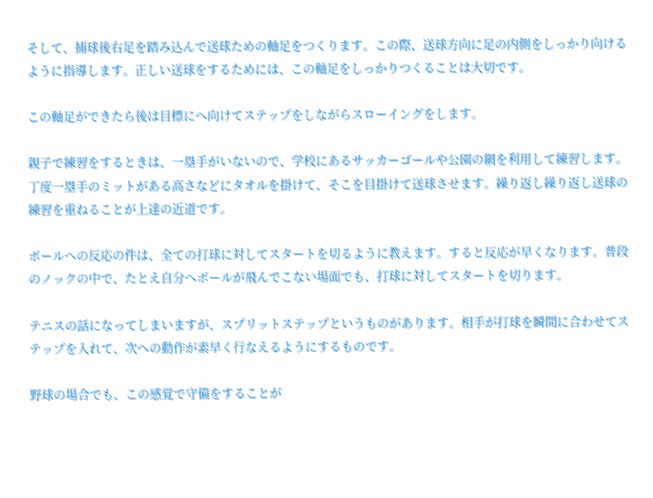そして、捕球後右足を踏み込んで送球ための軸足をつくります。この際、送球方向に足の内側をしっかり向けるように指導します。正しい送球をするためには、この軸足をしっかりつくることは大切です。

この軸足ができたら後は目標にへ向けてステップをしながらスローイングをします。

親子で練習をするときは、一塁手がいないので、学校にあるサッカーゴールや公園の網を利用して練習します。丁度一塁手のミットがある高さなどにタオルを掛けて、そこを目掛けて送球させます。繰り返し繰り返し送球の練習を重ねることが上達の近道です。

ボールへの反応の件は、全ての打球に対してスタートを切るように教えます。すると反応が早くなります。普段のノックの中で、たとえ自分へボールが飛んでこない場面でも、打球に対してスタートを切ります。

テニスの話になってしまいますが、スプリットステップというものがあります。相手が打球を瞬間に合わせてステップを入れて、次への動作が素早く行なえるようにするものです。

野球の場合でも、この感覚で守備をすることが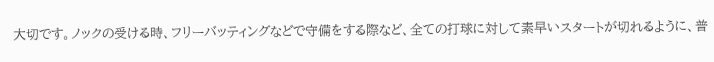大切です。ノックの受ける時、フリーバッティングなどで守備をする際など、全ての打球に対して素早いスタートが切れるように、普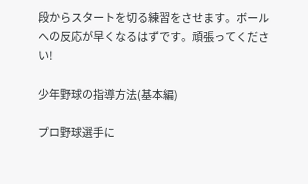段からスタートを切る練習をさせます。ボールへの反応が早くなるはずです。頑張ってください!

少年野球の指導方法(基本編)

プロ野球選手に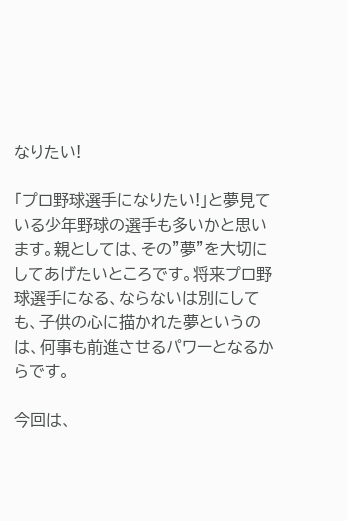なりたい!

「プロ野球選手になりたい!」と夢見ている少年野球の選手も多いかと思います。親としては、その"夢"を大切にしてあげたいところです。将来プロ野球選手になる、ならないは別にしても、子供の心に描かれた夢というのは、何事も前進させるパワーとなるからです。

今回は、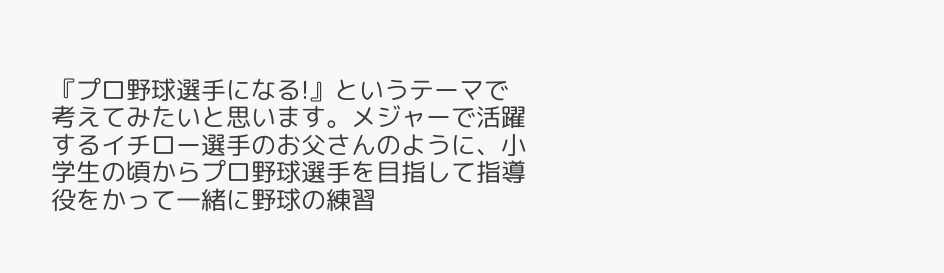『プロ野球選手になる!』というテーマで考えてみたいと思います。メジャーで活躍するイチロー選手のお父さんのように、小学生の頃からプロ野球選手を目指して指導役をかって一緒に野球の練習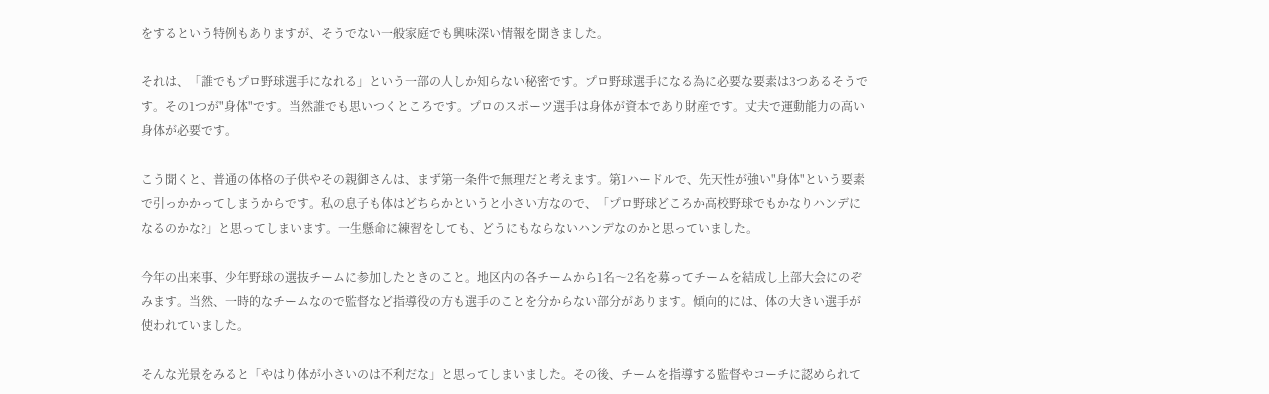をするという特例もありますが、そうでない一般家庭でも興味深い情報を聞きました。

それは、「誰でもプロ野球選手になれる」という一部の人しか知らない秘密です。プロ野球選手になる為に必要な要素は3つあるそうです。その1つが"身体"です。当然誰でも思いつくところです。プロのスポーツ選手は身体が資本であり財産です。丈夫で運動能力の高い身体が必要です。

こう聞くと、普通の体格の子供やその親御さんは、まず第一条件で無理だと考えます。第1ハードルで、先天性が強い"身体"という要素で引っかかってしまうからです。私の息子も体はどちらかというと小さい方なので、「プロ野球どころか高校野球でもかなりハンデになるのかな?」と思ってしまいます。一生懸命に練習をしても、どうにもならないハンデなのかと思っていました。

今年の出来事、少年野球の選抜チームに参加したときのこと。地区内の各チームから1名〜2名を募ってチームを結成し上部大会にのぞみます。当然、一時的なチームなので監督など指導役の方も選手のことを分からない部分があります。傾向的には、体の大きい選手が使われていました。

そんな光景をみると「やはり体が小さいのは不利だな」と思ってしまいました。その後、チームを指導する監督やコーチに認められて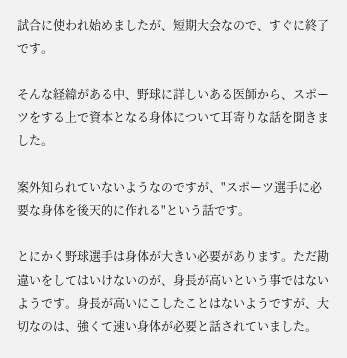試合に使われ始めましたが、短期大会なので、すぐに終了です。

そんな経緯がある中、野球に詳しいある医師から、スポーツをする上で資本となる身体について耳寄りな話を聞きました。

案外知られていないようなのですが、"スポーツ選手に必要な身体を後天的に作れる"という話です。

とにかく野球選手は身体が大きい必要があります。ただ勘違いをしてはいけないのが、身長が高いという事ではないようです。身長が高いにこしたことはないようですが、大切なのは、強くて速い身体が必要と話されていました。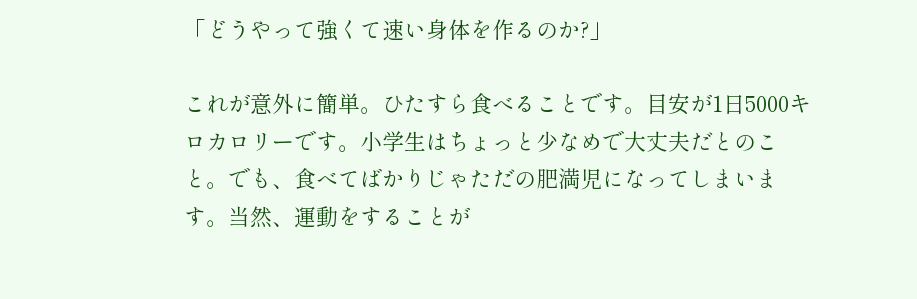「どうやって強くて速い身体を作るのか?」

これが意外に簡単。ひたすら食べることです。目安が1日5000キロカロリーです。小学生はちょっと少なめで大丈夫だとのこと。でも、食べてばかりじゃただの肥満児になってしまいます。当然、運動をすることが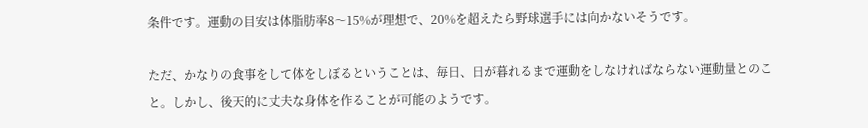条件です。運動の目安は体脂肪率8〜15%が理想で、20%を超えたら野球選手には向かないそうです。

ただ、かなりの食事をして体をしぼるということは、毎日、日が暮れるまで運動をしなければならない運動量とのこと。しかし、後天的に丈夫な身体を作ることが可能のようです。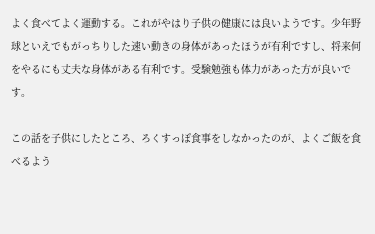よく食べてよく運動する。これがやはり子供の健康には良いようです。少年野球といえでもがっちりした速い動きの身体があったほうが有利ですし、将来何をやるにも丈夫な身体がある有利です。受験勉強も体力があった方が良いです。

この話を子供にしたところ、ろくすっぽ食事をしなかったのが、よくご飯を食べるよう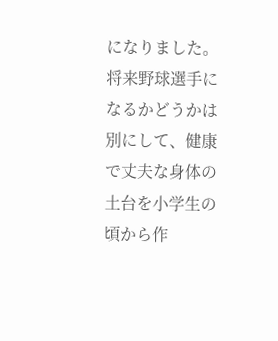になりました。将来野球選手になるかどうかは別にして、健康で丈夫な身体の土台を小学生の頃から作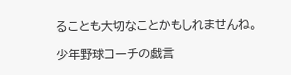ることも大切なことかもしれませんね。

少年野球コーチの戯言